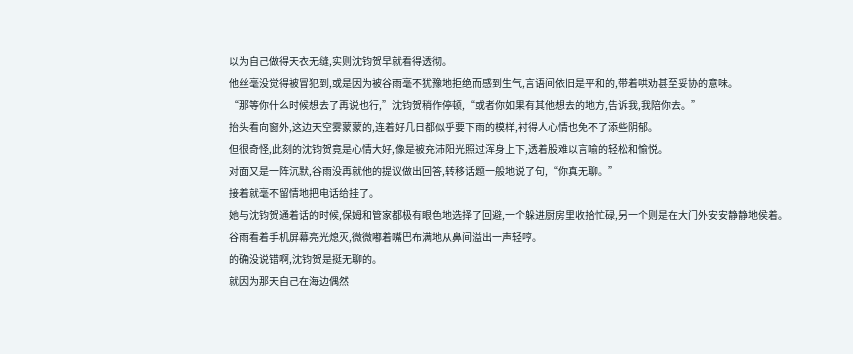以为自己做得天衣无缝,实则沈钧贺早就看得透彻。
他丝毫没觉得被冒犯到,或是因为被谷雨毫不犹豫地拒绝而感到生气,言语间依旧是平和的,带着哄劝甚至妥协的意味。
“那等你什么时候想去了再说也行,”沈钧贺稍作停顿,“或者你如果有其他想去的地方,告诉我,我陪你去。”
抬头看向窗外,这边天空雾蒙蒙的,连着好几日都似乎要下雨的模样,衬得人心情也免不了添些阴郁。
但很奇怪,此刻的沈钧贺竟是心情大好,像是被充沛阳光照过浑身上下,透着股难以言喻的轻松和愉悦。
对面又是一阵沉默,谷雨没再就他的提议做出回答,转移话题一般地说了句,“你真无聊。”
接着就毫不留情地把电话给挂了。
她与沈钧贺通着话的时候,保姆和管家都极有眼色地选择了回避,一个躲进厨房里收拾忙碌,另一个则是在大门外安安静静地侯着。
谷雨看着手机屏幕亮光熄灭,微微嘟着嘴巴布满地从鼻间溢出一声轻哼。
的确没说错啊,沈钧贺是挺无聊的。
就因为那天自己在海边偶然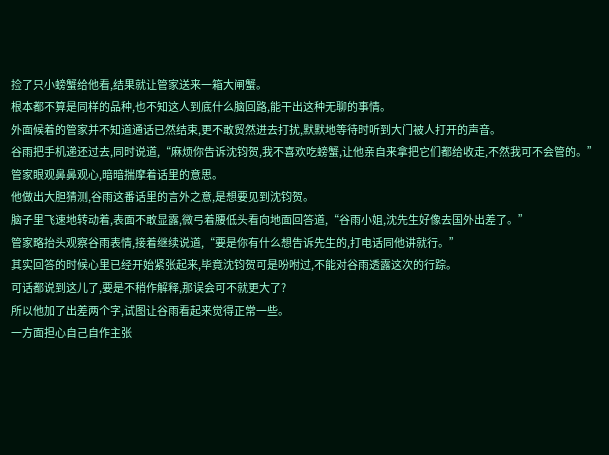捡了只小螃蟹给他看,结果就让管家送来一箱大闸蟹。
根本都不算是同样的品种,也不知这人到底什么脑回路,能干出这种无聊的事情。
外面候着的管家并不知道通话已然结束,更不敢贸然进去打扰,默默地等待时听到大门被人打开的声音。
谷雨把手机递还过去,同时说道,“麻烦你告诉沈钧贺,我不喜欢吃螃蟹,让他亲自来拿把它们都给收走,不然我可不会管的。”
管家眼观鼻鼻观心,暗暗揣摩着话里的意思。
他做出大胆猜测,谷雨这番话里的言外之意,是想要见到沈钧贺。
脑子里飞速地转动着,表面不敢显露,微弓着腰低头看向地面回答道,“谷雨小姐,沈先生好像去国外出差了。”
管家略抬头观察谷雨表情,接着继续说道,“要是你有什么想告诉先生的,打电话同他讲就行。”
其实回答的时候心里已经开始紧张起来,毕竟沈钧贺可是吩咐过,不能对谷雨透露这次的行踪。
可话都说到这儿了,要是不稍作解释,那误会可不就更大了?
所以他加了出差两个字,试图让谷雨看起来觉得正常一些。
一方面担心自己自作主张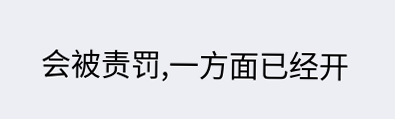会被责罚,一方面已经开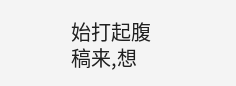始打起腹稿来,想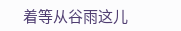着等从谷雨这儿